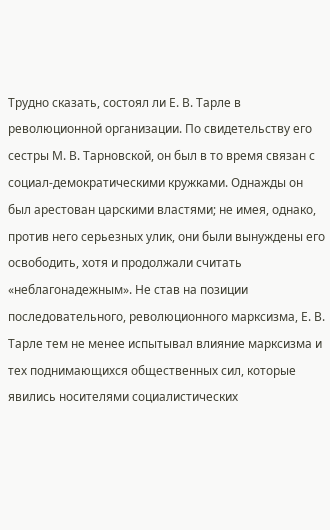Трудно сказать, состоял ли Е. В. Тарле в революционной организации. По свидетельству его сестры М. В. Тарновской, он был в то время связан с социал-демократическими кружками. Однажды он был арестован царскими властями; не имея, однако, против него серьезных улик, они были вынуждены его освободить, хотя и продолжали считать «неблагонадежным». Не став на позиции последовательного, революционного марксизма, Е. В. Тарле тем не менее испытывал влияние марксизма и тех поднимающихся общественных сил, которые явились носителями социалистических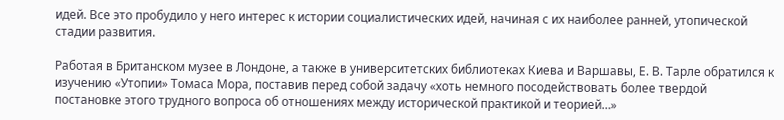идей. Все это пробудило у него интерес к истории социалистических идей, начиная с их наиболее ранней, утопической стадии развития.

Работая в Британском музее в Лондоне, а также в университетских библиотеках Киева и Варшавы, Е. В. Тарле обратился к изучению «Утопии» Томаса Мора, поставив перед собой задачу «хоть немного посодействовать более твердой постановке этого трудного вопроса об отношениях между исторической практикой и теорией…»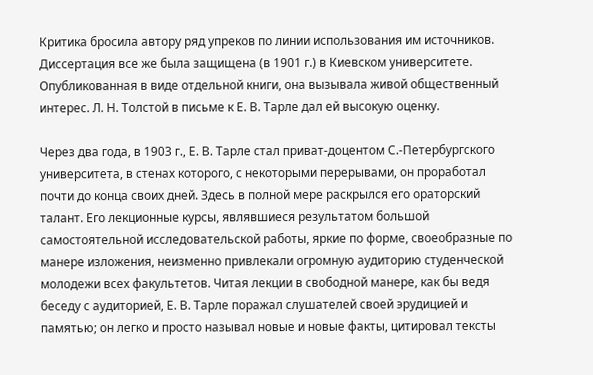Критика бросила автору ряд упреков по линии использования им источников. Диссертация все же была защищена (в 1901 г.) в Киевском университете. Опубликованная в виде отдельной книги, она вызывала живой общественный интерес. Л. Н. Толстой в письме к Е. В. Тарле дал ей высокую оценку.

Через два года, в 1903 г., Е. В. Тарле стал приват-доцентом С.-Петербургского университета, в стенах которого, с некоторыми перерывами, он проработал почти до конца своих дней. Здесь в полной мере раскрылся его ораторский талант. Его лекционные курсы, являвшиеся результатом большой самостоятельной исследовательской работы, яркие по форме, своеобразные по манере изложения, неизменно привлекали огромную аудиторию студенческой молодежи всех факультетов. Читая лекции в свободной манере, как бы ведя беседу с аудиторией, Е. В. Тарле поражал слушателей своей эрудицией и памятью; он легко и просто называл новые и новые факты, цитировал тексты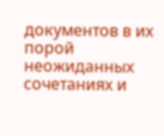документов в их порой неожиданных сочетаниях и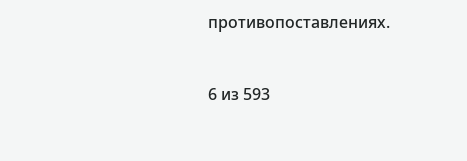противопоставлениях.



6 из 593